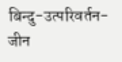बिन्दु-उत्परिवर्तन-जीन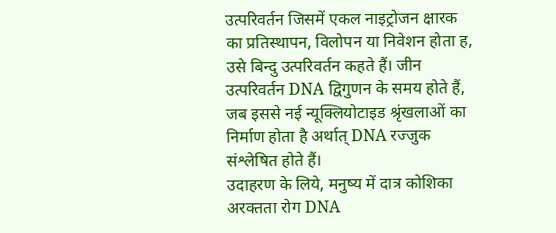उत्परिवर्तन जिसमें एकल नाइट्रोजन क्षारक का प्रतिस्थापन, विलोपन या निवेशन होता ह, उसे बिन्दु उत्परिवर्तन कहते हैं। जीन उत्परिवर्तन DNA द्विगुणन के समय होते हैं, जब इससे नई न्यूक्लियोटाइड श्रृंखलाओं का निर्माण होता है अर्थात् DNA रज्जुक संश्लेषित होते हैं।
उदाहरण के लिये, मनुष्य में दात्र कोशिका अरक्तता रोग DNA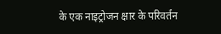के एक नाइट्रोजन क्षार के परिवर्तन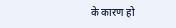के कारण हो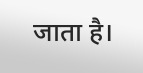जाता है।